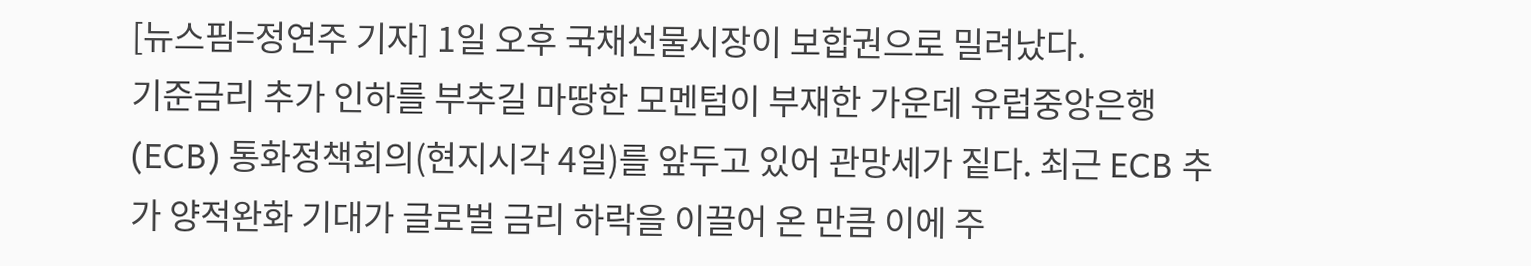[뉴스핌=정연주 기자] 1일 오후 국채선물시장이 보합권으로 밀려났다.
기준금리 추가 인하를 부추길 마땅한 모멘텀이 부재한 가운데 유럽중앙은행(ECB) 통화정책회의(현지시각 4일)를 앞두고 있어 관망세가 짙다. 최근 ECB 추가 양적완화 기대가 글로벌 금리 하락을 이끌어 온 만큼 이에 주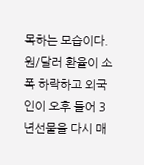목하는 모습이다.
원/달러 환율이 소폭 하락하고 외국인이 오후 들어 3년선물을 다시 매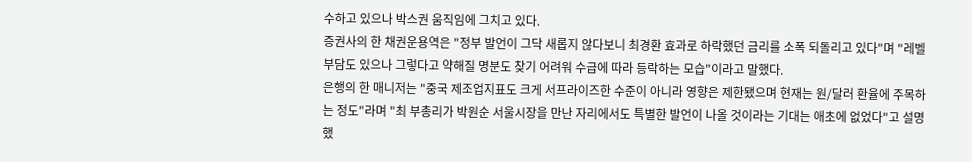수하고 있으나 박스권 움직임에 그치고 있다.
증권사의 한 채권운용역은 "정부 발언이 그닥 새롭지 않다보니 최경환 효과로 하락했던 금리를 소폭 되돌리고 있다"며 "레벨부담도 있으나 그렇다고 약해질 명분도 찾기 어려워 수급에 따라 등락하는 모습"이라고 말했다.
은행의 한 매니저는 "중국 제조업지표도 크게 서프라이즈한 수준이 아니라 영향은 제한됐으며 현재는 원/달러 환율에 주목하는 정도"라며 "최 부총리가 박원순 서울시장을 만난 자리에서도 특별한 발언이 나올 것이라는 기대는 애초에 없었다"고 설명했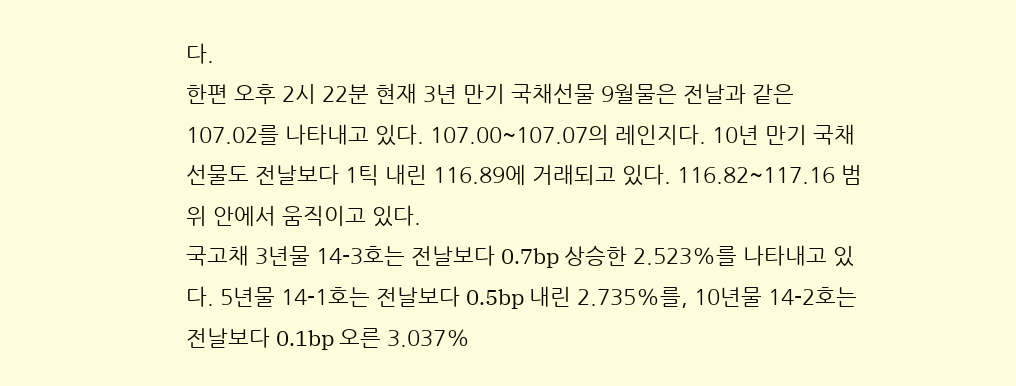다.
한편 오후 2시 22분 현재 3년 만기 국채선물 9월물은 전날과 같은 107.02를 나타내고 있다. 107.00~107.07의 레인지다. 10년 만기 국채선물도 전날보다 1틱 내린 116.89에 거래되고 있다. 116.82~117.16 범위 안에서 움직이고 있다.
국고채 3년물 14-3호는 전날보다 0.7bp 상승한 2.523%를 나타내고 있다. 5년물 14-1호는 전날보다 0.5bp 내린 2.735%를, 10년물 14-2호는 전날보다 0.1bp 오른 3.037%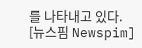를 나타내고 있다.
[뉴스핌 Newspim]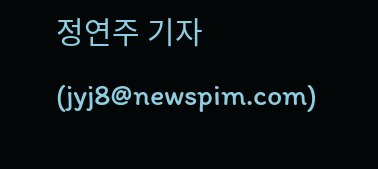정연주 기자 (jyj8@newspim.com)